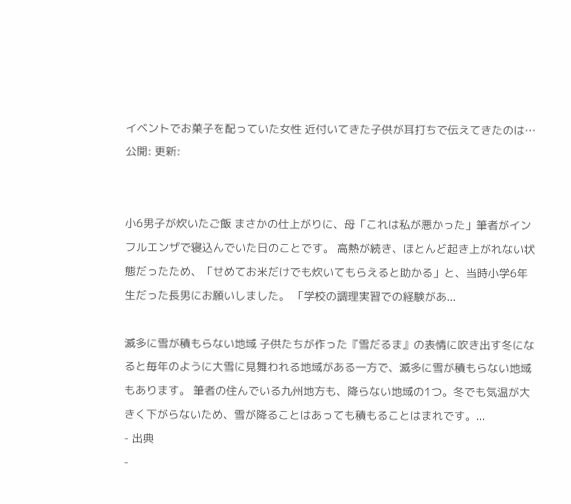イベントでお菓子を配っていた女性 近付いてきた子供が耳打ちで伝えてきたのは…
公開: 更新:


小6男子が炊いたご飯 まさかの仕上がりに、母「これは私が悪かった」筆者がインフルエンザで寝込んでいた日のことです。 高熱が続き、ほとんど起き上がれない状態だったため、「せめてお米だけでも炊いてもらえると助かる」と、当時小学6年生だった長男にお願いしました。 「学校の調理実習での経験があ...

滅多に雪が積もらない地域 子供たちが作った『雪だるま』の表情に吹き出す冬になると毎年のように大雪に見舞われる地域がある一方で、滅多に雪が積もらない地域もあります。 筆者の住んでいる九州地方も、降らない地域の1つ。冬でも気温が大きく下がらないため、雪が降ることはあっても積もることはまれです。...
- 出典
-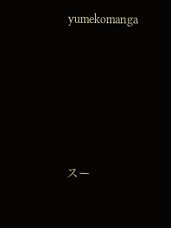yumekomanga






スー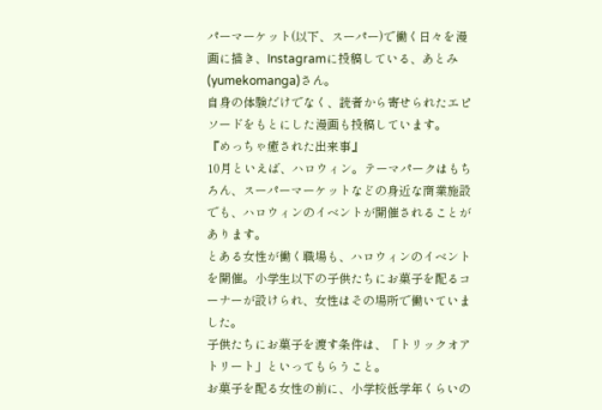パーマーケット(以下、スーパー)で働く日々を漫画に描き、Instagramに投稿している、あとみ(yumekomanga)さん。
自身の体験だけでなく、読者から寄せられたエピソードをもとにした漫画も投稿しています。
『めっちゃ癒された出来事』
10月といえば、ハロウィン。テーマパークはもちろん、スーパーマーケットなどの身近な商業施設でも、ハロウィンのイベントが開催されることがあります。
とある女性が働く職場も、ハロウィンのイベントを開催。小学生以下の子供たちにお菓子を配るコーナーが設けられ、女性はその場所で働いていました。
子供たちにお菓子を渡す条件は、「トリックオアトリート」といってもらうこと。
お菓子を配る女性の前に、小学校低学年くらいの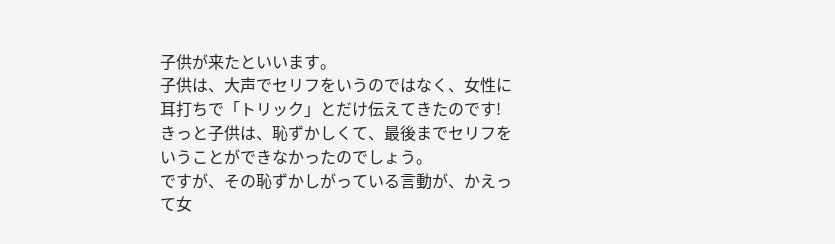子供が来たといいます。
子供は、大声でセリフをいうのではなく、女性に耳打ちで「トリック」とだけ伝えてきたのです!
きっと子供は、恥ずかしくて、最後までセリフをいうことができなかったのでしょう。
ですが、その恥ずかしがっている言動が、かえって女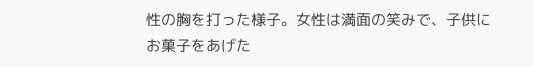性の胸を打った様子。女性は満面の笑みで、子供にお菓子をあげた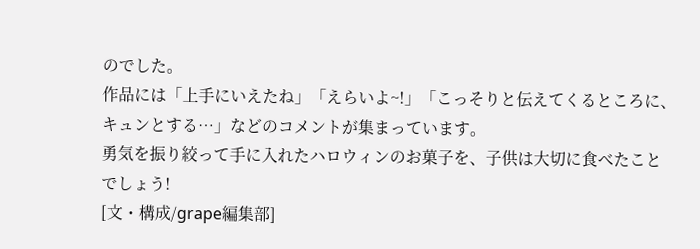のでした。
作品には「上手にいえたね」「えらいよ~!」「こっそりと伝えてくるところに、キュンとする…」などのコメントが集まっています。
勇気を振り絞って手に入れたハロウィンのお菓子を、子供は大切に食べたことでしょう!
[文・構成/grape編集部]